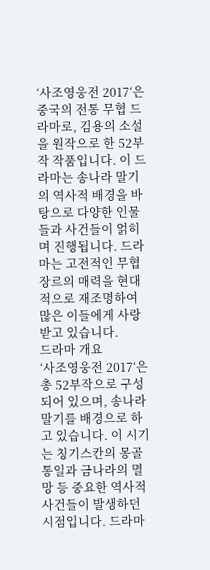‘사조영웅전 2017‘은 중국의 전통 무협 드라마로, 김용의 소설을 원작으로 한 52부작 작품입니다. 이 드라마는 송나라 말기의 역사적 배경을 바탕으로 다양한 인물들과 사건들이 얽히며 진행됩니다. 드라마는 고전적인 무협 장르의 매력을 현대적으로 재조명하여 많은 이들에게 사랑받고 있습니다.
드라마 개요
‘사조영웅전 2017‘은 총 52부작으로 구성되어 있으며, 송나라 말기를 배경으로 하고 있습니다. 이 시기는 칭기스칸의 몽골 통일과 금나라의 멸망 등 중요한 역사적 사건들이 발생하던 시점입니다. 드라마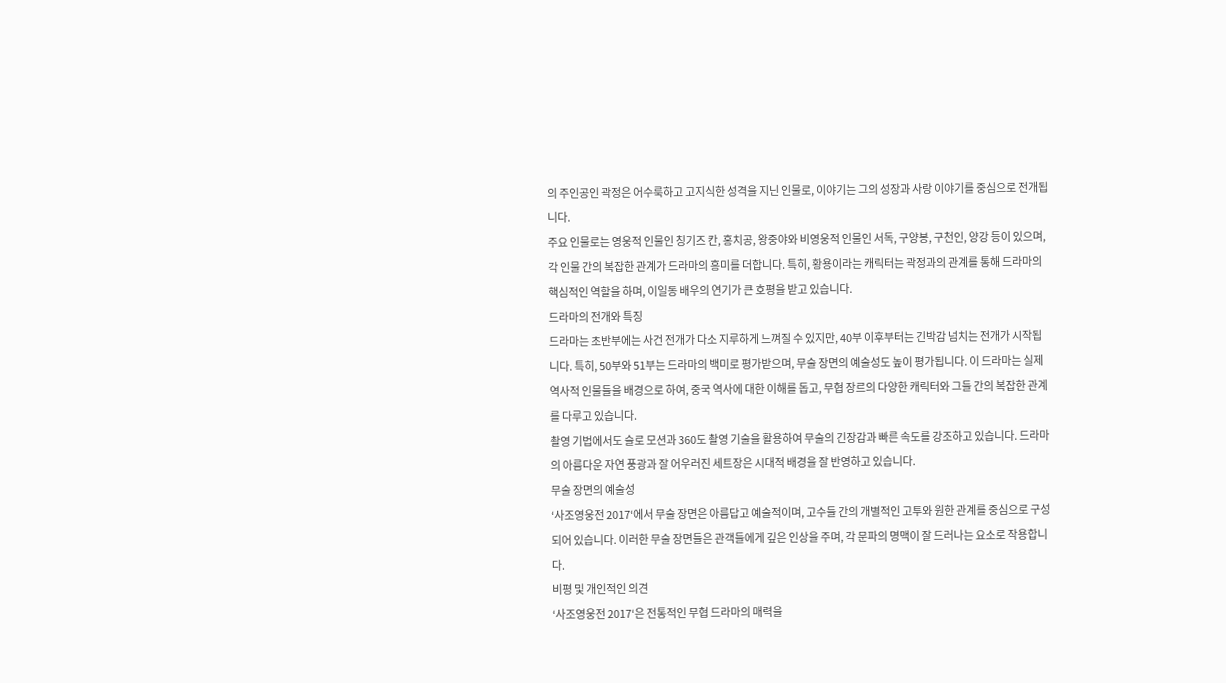의 주인공인 곽정은 어수룩하고 고지식한 성격을 지닌 인물로, 이야기는 그의 성장과 사랑 이야기를 중심으로 전개됩니다.
주요 인물로는 영웅적 인물인 칭기즈 칸, 홍치공, 왕중야와 비영웅적 인물인 서독, 구양봉, 구천인, 양강 등이 있으며, 각 인물 간의 복잡한 관계가 드라마의 흥미를 더합니다. 특히, 황용이라는 캐릭터는 곽정과의 관계를 통해 드라마의 핵심적인 역할을 하며, 이일동 배우의 연기가 큰 호평을 받고 있습니다.
드라마의 전개와 특징
드라마는 초반부에는 사건 전개가 다소 지루하게 느껴질 수 있지만, 40부 이후부터는 긴박감 넘치는 전개가 시작됩니다. 특히, 50부와 51부는 드라마의 백미로 평가받으며, 무술 장면의 예술성도 높이 평가됩니다. 이 드라마는 실제 역사적 인물들을 배경으로 하여, 중국 역사에 대한 이해를 돕고, 무협 장르의 다양한 캐릭터와 그들 간의 복잡한 관계를 다루고 있습니다.
촬영 기법에서도 슬로 모션과 360도 촬영 기술을 활용하여 무술의 긴장감과 빠른 속도를 강조하고 있습니다. 드라마의 아름다운 자연 풍광과 잘 어우러진 세트장은 시대적 배경을 잘 반영하고 있습니다.
무술 장면의 예술성
‘사조영웅전 2017‘에서 무술 장면은 아름답고 예술적이며, 고수들 간의 개별적인 고투와 원한 관계를 중심으로 구성되어 있습니다. 이러한 무술 장면들은 관객들에게 깊은 인상을 주며, 각 문파의 명맥이 잘 드러나는 요소로 작용합니다.
비평 및 개인적인 의견
‘사조영웅전 2017‘은 전통적인 무협 드라마의 매력을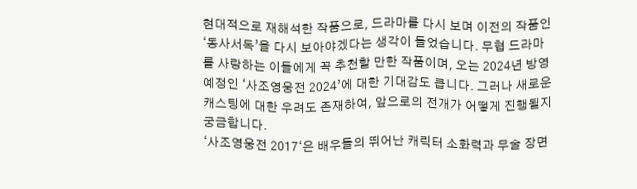현대적으로 재해석한 작품으로, 드라마를 다시 보며 이전의 작품인 ‘동사서독’을 다시 보아야겠다는 생각이 들었습니다. 무협 드라마를 사랑하는 이들에게 꼭 추천할 만한 작품이며, 오는 2024년 방영 예정인 ‘사조영웅전 2024’에 대한 기대감도 큽니다. 그러나 새로운 캐스팅에 대한 우려도 존재하여, 앞으로의 전개가 어떻게 진행될지 궁금합니다.
‘사조영웅전 2017‘은 배우들의 뛰어난 캐릭터 소화력과 무술 장면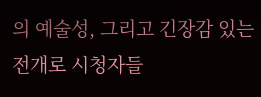의 예술성, 그리고 긴장감 있는 전개로 시청자들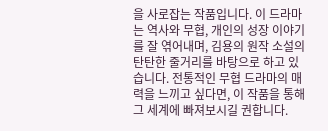을 사로잡는 작품입니다. 이 드라마는 역사와 무협, 개인의 성장 이야기를 잘 엮어내며, 김용의 원작 소설의 탄탄한 줄거리를 바탕으로 하고 있습니다. 전통적인 무협 드라마의 매력을 느끼고 싶다면, 이 작품을 통해 그 세계에 빠져보시길 권합니다.